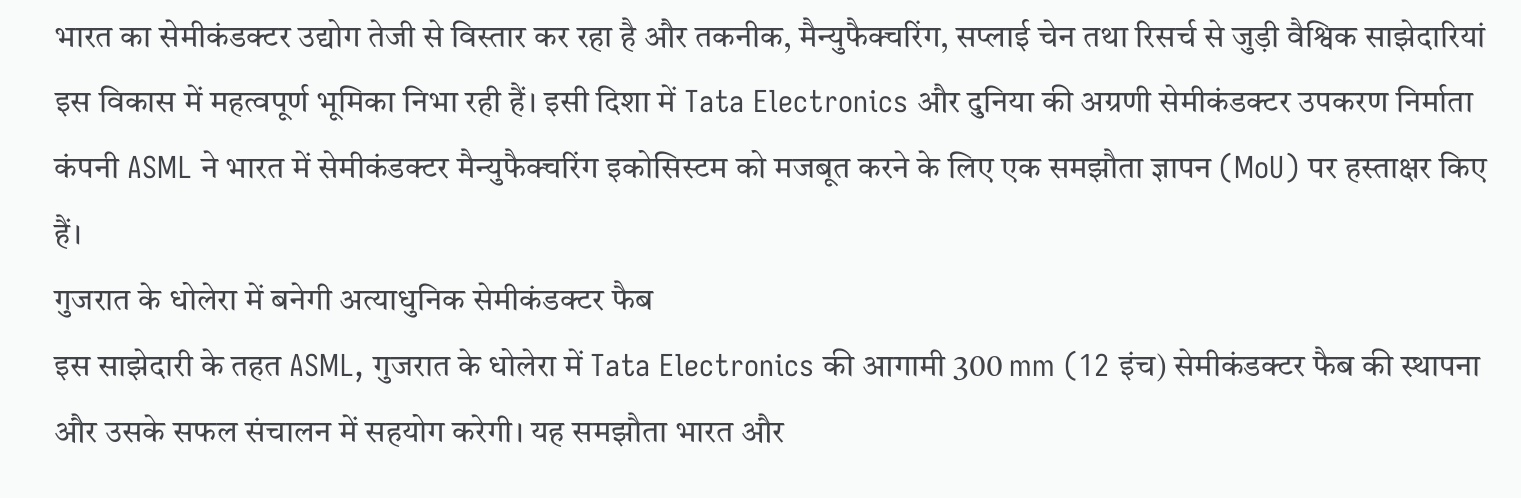भारत का सेमीकंडक्टर उद्योग तेजी से विस्तार कर रहा है और तकनीक, मैन्युफैक्चरिंग, सप्लाई चेन तथा रिसर्च से जुड़ी वैश्विक साझेदारियां इस विकास में महत्वपूर्ण भूमिका निभा रही हैं। इसी दिशा में Tata Electronics और दुनिया की अग्रणी सेमीकंडक्टर उपकरण निर्माता कंपनी ASML ने भारत में सेमीकंडक्टर मैन्युफैक्चरिंग इकोसिस्टम को मजबूत करने के लिए एक समझौता ज्ञापन (MoU) पर हस्ताक्षर किए हैं।
गुजरात के धोलेरा में बनेगी अत्याधुनिक सेमीकंडक्टर फैब
इस साझेदारी के तहत ASML, गुजरात के धोलेरा में Tata Electronics की आगामी 300 mm (12 इंच) सेमीकंडक्टर फैब की स्थापना और उसके सफल संचालन में सहयोग करेगी। यह समझौता भारत और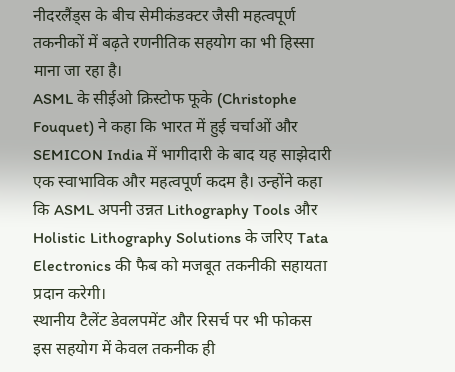नीदरलैंड्स के बीच सेमीकंडक्टर जैसी महत्वपूर्ण तकनीकों में बढ़ते रणनीतिक सहयोग का भी हिस्सा माना जा रहा है।
ASML के सीईओ क्रिस्टोफ फूके (Christophe Fouquet) ने कहा कि भारत में हुई चर्चाओं और SEMICON India में भागीदारी के बाद यह साझेदारी एक स्वाभाविक और महत्वपूर्ण कदम है। उन्होंने कहा कि ASML अपनी उन्नत Lithography Tools और Holistic Lithography Solutions के जरिए Tata Electronics की फैब को मजबूत तकनीकी सहायता प्रदान करेगी।
स्थानीय टैलेंट डेवलपमेंट और रिसर्च पर भी फोकस
इस सहयोग में केवल तकनीक ही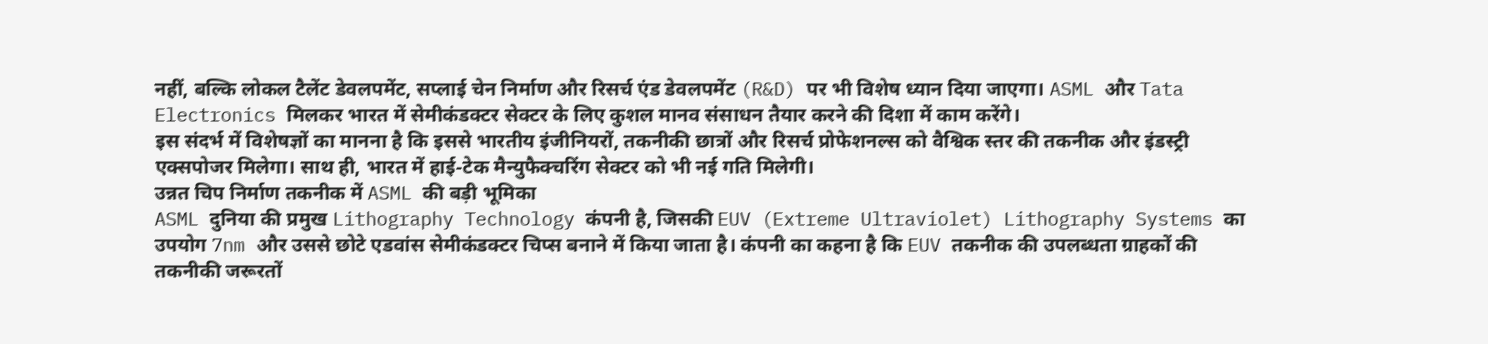नहीं, बल्कि लोकल टैलेंट डेवलपमेंट, सप्लाई चेन निर्माण और रिसर्च एंड डेवलपमेंट (R&D) पर भी विशेष ध्यान दिया जाएगा। ASML और Tata Electronics मिलकर भारत में सेमीकंडक्टर सेक्टर के लिए कुशल मानव संसाधन तैयार करने की दिशा में काम करेंगे।
इस संदर्भ में विशेषज्ञों का मानना है कि इससे भारतीय इंजीनियरों, तकनीकी छात्रों और रिसर्च प्रोफेशनल्स को वैश्विक स्तर की तकनीक और इंडस्ट्री एक्सपोजर मिलेगा। साथ ही, भारत में हाई-टेक मैन्युफैक्चरिंग सेक्टर को भी नई गति मिलेगी।
उन्नत चिप निर्माण तकनीक में ASML की बड़ी भूमिका
ASML दुनिया की प्रमुख Lithography Technology कंपनी है, जिसकी EUV (Extreme Ultraviolet) Lithography Systems का उपयोग 7nm और उससे छोटे एडवांस सेमीकंडक्टर चिप्स बनाने में किया जाता है। कंपनी का कहना है कि EUV तकनीक की उपलब्धता ग्राहकों की तकनीकी जरूरतों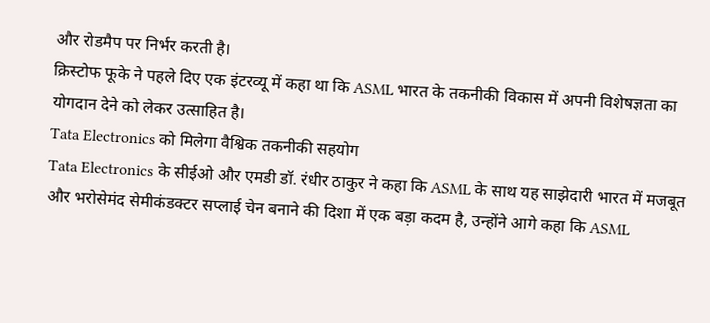और रोडमैप पर निर्भर करती है।
क्रिस्टोफ फूके ने पहले दिए एक इंटरव्यू में कहा था कि ASML भारत के तकनीकी विकास में अपनी विशेषज्ञता का योगदान देने को लेकर उत्साहित है।
Tata Electronics को मिलेगा वैश्विक तकनीकी सहयोग
Tata Electronics के सीईओ और एमडी डॉ. रंधीर ठाकुर ने कहा कि ASML के साथ यह साझेदारी भारत में मजबूत और भरोसेमंद सेमीकंडक्टर सप्लाई चेन बनाने की दिशा में एक बड़ा कदम है, उन्होंने आगे कहा कि ASML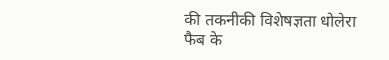की तकनीकी विशेषज्ञता धोलेरा फैब के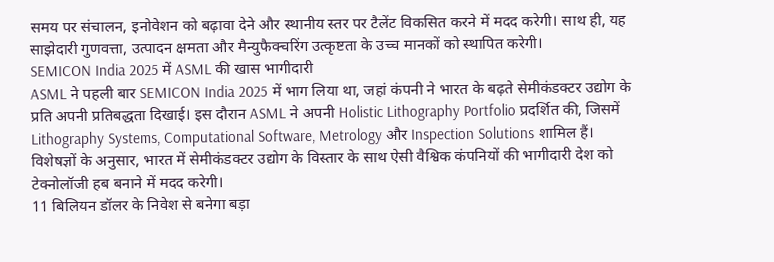समय पर संचालन, इनोवेशन को बढ़ावा देने और स्थानीय स्तर पर टैलेंट विकसित करने में मदद करेगी। साथ ही, यह साझेदारी गुणवत्ता, उत्पादन क्षमता और मैन्युफैक्चरिंग उत्कृष्टता के उच्च मानकों को स्थापित करेगी।
SEMICON India 2025 में ASML की खास भागीदारी
ASML ने पहली बार SEMICON India 2025 में भाग लिया था, जहां कंपनी ने भारत के बढ़ते सेमीकंडक्टर उद्योग के प्रति अपनी प्रतिबद्धता दिखाई। इस दौरान ASML ने अपनी Holistic Lithography Portfolio प्रदर्शित की, जिसमें Lithography Systems, Computational Software, Metrology और Inspection Solutions शामिल हैं।
विशेषज्ञों के अनुसार, भारत में सेमीकंडक्टर उद्योग के विस्तार के साथ ऐसी वैश्विक कंपनियों की भागीदारी देश को टेक्नोलॉजी हब बनाने में मदद करेगी।
11 बिलियन डॉलर के निवेश से बनेगा बड़ा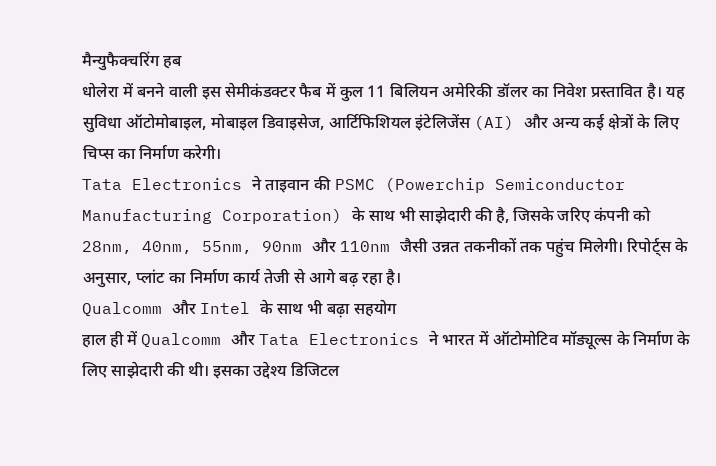मैन्युफैक्चरिंग हब
धोलेरा में बनने वाली इस सेमीकंडक्टर फैब में कुल 11 बिलियन अमेरिकी डॉलर का निवेश प्रस्तावित है। यह सुविधा ऑटोमोबाइल, मोबाइल डिवाइसेज, आर्टिफिशियल इंटेलिजेंस (AI) और अन्य कई क्षेत्रों के लिए चिप्स का निर्माण करेगी।
Tata Electronics ने ताइवान की PSMC (Powerchip Semiconductor Manufacturing Corporation) के साथ भी साझेदारी की है, जिसके जरिए कंपनी को 28nm, 40nm, 55nm, 90nm और 110nm जैसी उन्नत तकनीकों तक पहुंच मिलेगी। रिपोर्ट्स के अनुसार, प्लांट का निर्माण कार्य तेजी से आगे बढ़ रहा है।
Qualcomm और Intel के साथ भी बढ़ा सहयोग
हाल ही में Qualcomm और Tata Electronics ने भारत में ऑटोमोटिव मॉड्यूल्स के निर्माण के लिए साझेदारी की थी। इसका उद्देश्य डिजिटल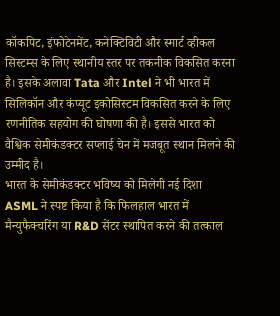कॉकपिट, इंफोटेनमेंट, कनेक्टिविटी और स्मार्ट व्हीकल सिस्टम्स के लिए स्थानीय स्तर पर तकनीक विकसित करना है। इसके अलावा Tata और Intel ने भी भारत में सिलिकॉन और कंप्यूट इकोसिस्टम विकसित करने के लिए रणनीतिक सहयोग की घोषणा की है। इससे भारत को वैश्विक सेमीकंडक्टर सप्लाई चेन में मजबूत स्थान मिलने की उम्मीद है।
भारत के सेमीकंडक्टर भविष्य को मिलेगी नई दिशा
ASML ने स्पष्ट किया है कि फिलहाल भारत में मैन्युफैक्चरिंग या R&D सेंटर स्थापित करने की तत्काल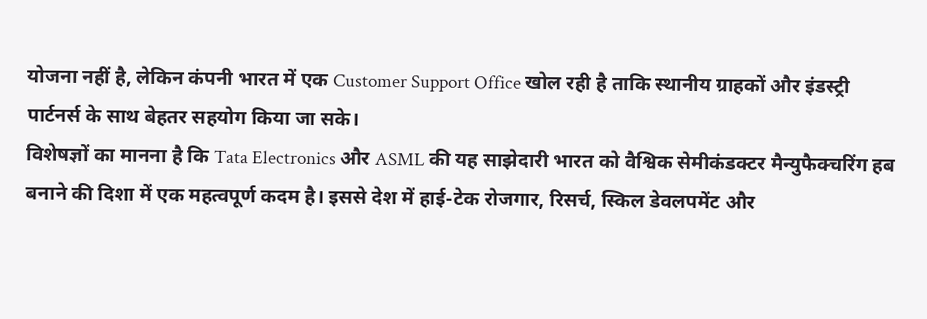योजना नहीं है, लेकिन कंपनी भारत में एक Customer Support Office खोल रही है ताकि स्थानीय ग्राहकों और इंडस्ट्री पार्टनर्स के साथ बेहतर सहयोग किया जा सके।
विशेषज्ञों का मानना है कि Tata Electronics और ASML की यह साझेदारी भारत को वैश्विक सेमीकंडक्टर मैन्युफैक्चरिंग हब बनाने की दिशा में एक महत्वपूर्ण कदम है। इससे देश में हाई-टेक रोजगार, रिसर्च, स्किल डेवलपमेंट और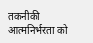तकनीकी आत्मनिर्भरता को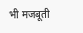भी मजबूती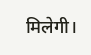मिलेगी।